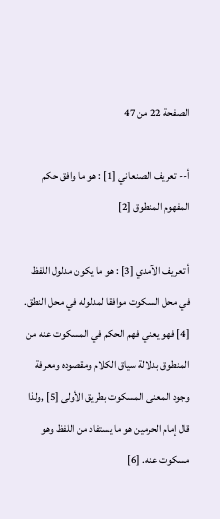الصفحة 22 من 47

أ-- تعريف الصنعاني [1] : هو ما وافق حكم المفهوم المنطوق [2]

أ تعريف الآمدي [3] : هو ما يكون مدلول اللفظ في محل السكوت موافقا لمدلوله في محل النطق. [4] فهو يعني فهم الحكم في المسكوت عنه من المنطوق بدلالة سياق الكلام ومقصوده ومعرفة وجود المعنى المسكوت بطريق الأولى [5] ,ولذا قال إمام الحرمين هو ما يستفاد من اللفظ وهو مسكوت عنه. [6]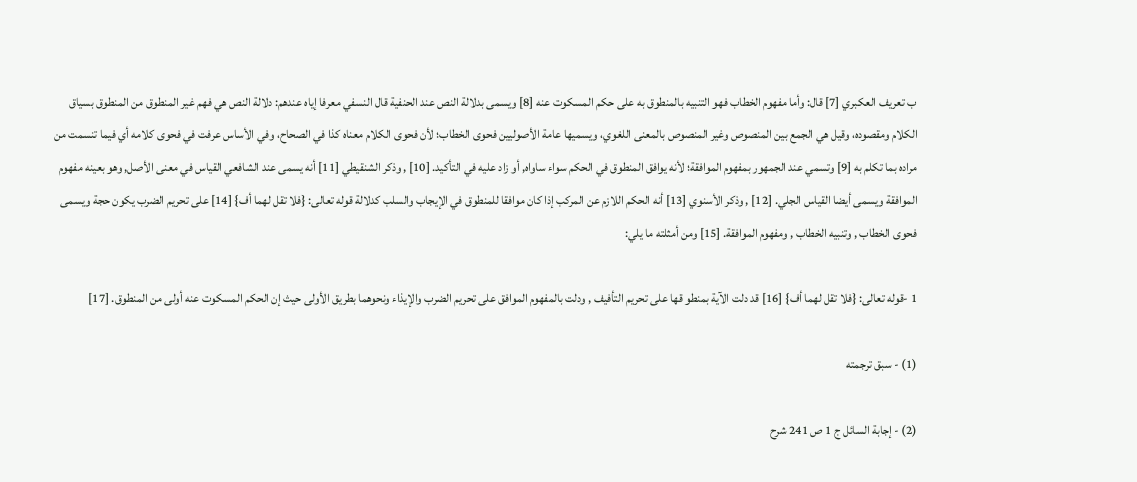ب تعريف العكبري [7] قال: وأما مفهوم الخطاب فهو التنبيه بالمنطوق به على حكم المسكوت عنه [8] ويسمى بدلالة النص عند الحنفية قال النسفي معرفا إياه عندهم: دلالة النص هي فهم غير المنطوق من المنطوق بسياق الكلام ومقصوده، وقيل هي الجمع بين المنصوص وغير المنصوص بالمعنى اللغوي، ويسميها عامة الأصوليين فحوى الخطاب؛ لأن فحوى الكلام معناه كذا في الصحاح، وفي الأساس عرفت في فحوى كلامه أي فيما تنسمت من مراده بما تكلم به [9] وتسمي عند الجمهور بمفهوم الموافقة؛ لأنه يوافق المنطوق في الحكم سواء ساواه, أو زاد عليه في التأكيد. [10] , وذكر الشنقيطي [11] أنه يسمى عند الشافعي القياس في معنى الأصل, وهو بعينه مفهوم الموافقة ويسمى أيضا القياس الجلي. [12] , وذكر الأسنوي [13] أنه الحكم اللازم عن المركب إذا كان موافقا للمنطوق في الإيجاب والسلب كدلالة قوله تعالى: {فلا تقل لهما أف} [14] على تحريم الضرب يكون حجة ويسمى فحوى الخطاب , وتنبيه الخطاب , ومفهوم الموافقة. [15] ومن أمثلته ما يلي:

1 -قوله تعالى: {فلا تقل لهما أف} [16] قد دلت الآية بمنطو قها على تحريم التأفيف , ودلت بالمفهوم الموافق على تحريم الضرب والإيذاء ونحوهما بطريق الأولى حيث إن الحكم المسكوت عنه أولى من المنطوق. [17]

(1) - سبق ترجمته

(2) - إجابة السائل ج 1 ص 241 شرح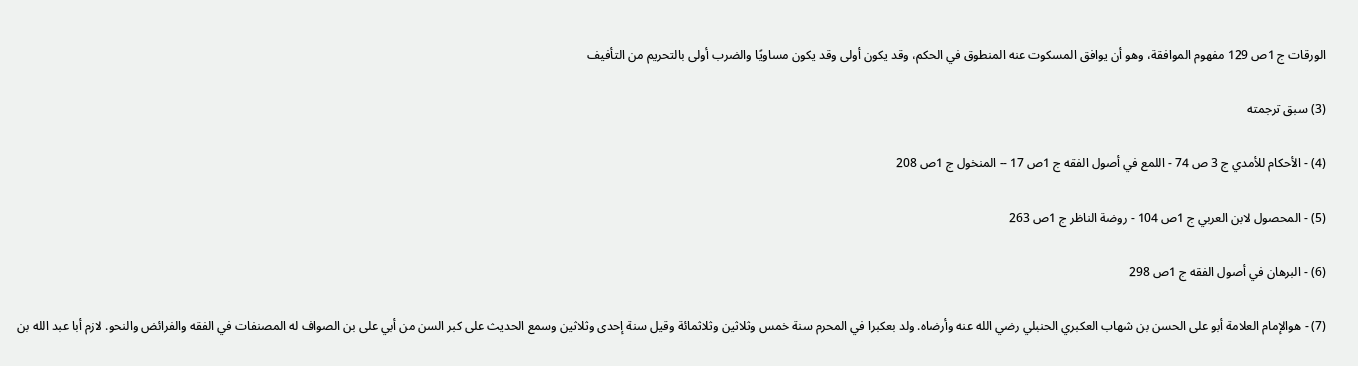الورقات ج 1ص 129 مفهوم الموافقة، وهو أن يوافق المسكوت عنه المنطوق في الحكم، وقد يكون أولى وقد يكون مساويًا والضرب أولى بالتحريم من التأفيف

(3) سبق ترجمته

(4) - الأحكام للأمدي ج 3 ص 74 - اللمع في أصول الفقه ج 1ص 17 -- المنخول ج 1ص 208

(5) - المحصول لابن العربي ج 1ص 104 - روضة الناظر ج 1ص 263

(6) - البرهان في أصول الفقه ج 1ص 298

(7) - هوالإمام العلامة أبو على الحسن بن شهاب العكبري الحنبلي رضي الله عنه وأرضاه. ولد بعكبرا في المحرم سنة خمس وثلاثين وثلاثمائة وقيل سنة إحدى وثلاثين وسمع الحديث على كبر السن من أبي على بن الصواف له المصنفات في الفقه والفرائض والنحو. لازم أبا عبد الله بن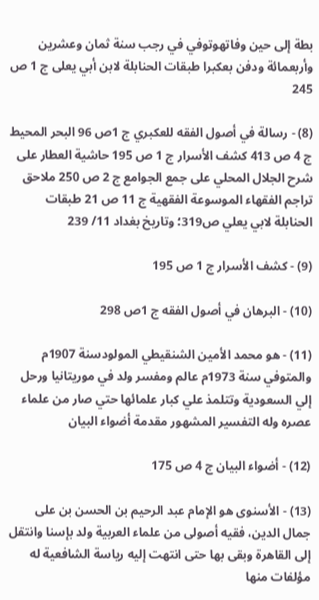بطة إلى حين وفاتهوتوفي في رجب سنة ثمان وعشرين وأربعمائة ودفن بعكبرا طبقات الحنابلة لابن أبي يعلى ج 1 ص 245

(8) - رسالة في أصول الفقه للعكبري ج 1ص 96 البحر المحيط ج 4 ص 413 كشف الأسرار ج 1 ص 195 حاشية العطار على شرح الجلال المحلي على جمع الجوامع ج 2 ص 250 ملاحق تراجم الفقهاء الموسوعة الفقهية ج 11 ص 21 طبقات الحنابلة لابي يعلي ص319؛ وتاريخ بغداد 11/ 239

(9) - كشف الأسرار ج 1 ص 195

(10) - البرهان في أصول الفقه ج 1ص 298

(11) - هو محمد الأمين الشنقيطي المولودسنة 1907م والمتوفي سنة 1973م عالم ومفسر ولد في موريتانيا ورحل إلي السعودية وتتلمذ علي كبار علمائها حتي صار من علماء عصره وله التفسير المشهور مقدمة أضواء البيان

(12) - أضواء البيان ج 4 ص 175

(13) - الأسنوى هو الإمام عبد الرحيم بن الحسن بن على جمال الدين، فقيه أصولى من علماء العربية ولد بإسنا وانتقل إلى القاهرة وبقى بها حتى انتهت إليه رياسة الشافعية له مؤلفات منها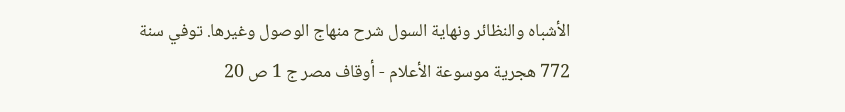الأشباه والنظائر ونهاية السول شرح منهاج الوصول وغيرها. توفي سنة 772 هجرية موسوعة الأعلام - أوقاف مصر ج 1 ص 20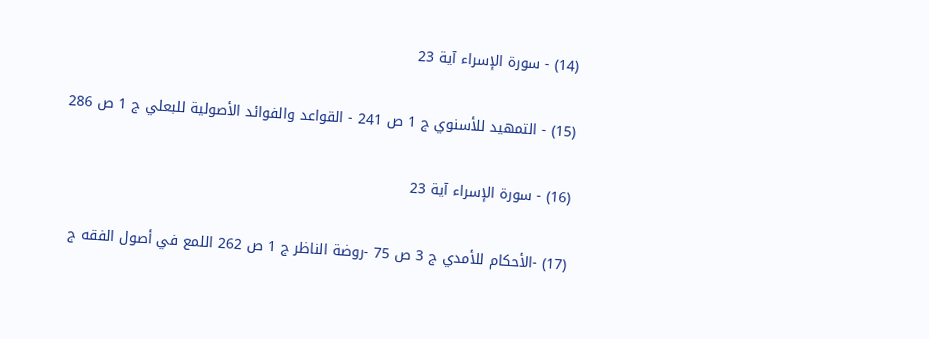(14) - سورة الإسراء آية 23

(15) - التمهيد للأسنوي ج 1 ص 241 - القواعد والفوائد الأصولية للبعلي ج 1 ص 286

(16) - سورة الإسراء آية 23

(17) -الأحكام للأمدي ج 3 ص 75 -روضة الناظر ج 1 ص 262 اللمع في أصول الفقه ج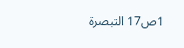1ص17 التبصرة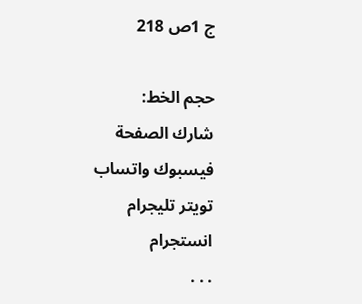ج 1ص 218

حجم الخط:
شارك الصفحة
فيسبوك واتساب تويتر تليجرام انستجرام
. . .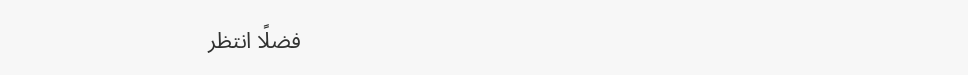فضلًا انتظر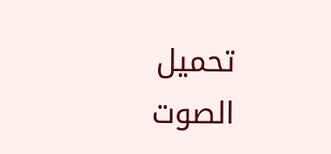تحميل الصوت